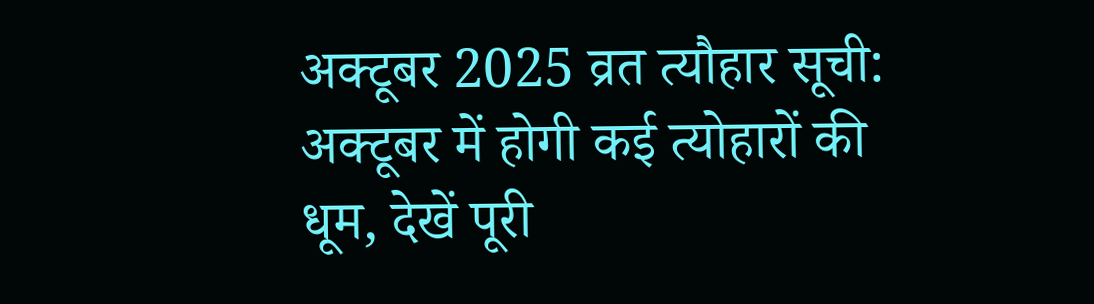अक्टूबर 2025 व्रत त्यौहार सूची: अक्टूबर में होगी कई त्योहारों की धूम, देखें पूरी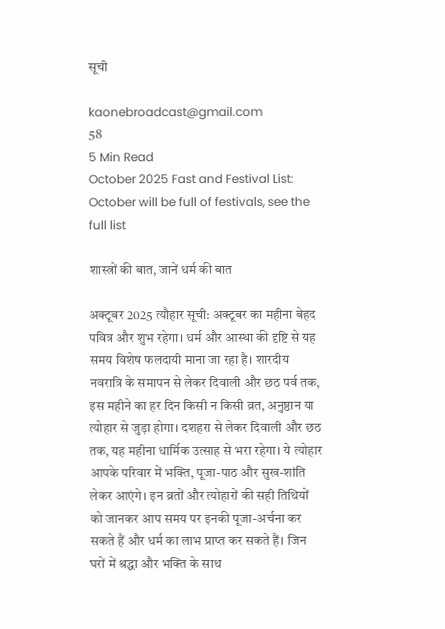सूची

kaonebroadcast@gmail.com
58
5 Min Read
October 2025 Fast and Festival List: October will be full of festivals, see the full list

शास्त्रों की बात, जानें धर्म की बात

अक्टूबर 2025 त्यौहार सूची: अक्टूबर का महीना बेहद पवित्र और शुभ रहेगा। धर्म और आस्था की दृष्टि से यह समय विशेष फलदायी माना जा रहा है। शारदीय नवरात्रि के समापन से लेकर दिवाली और छठ पर्व तक, इस महीने का हर दिन किसी न किसी व्रत, अनुष्ठान या त्योहार से जुड़ा होगा। दशहरा से लेकर दिवाली और छठ तक, यह महीना धार्मिक उत्साह से भरा रहेगा। ये त्योहार आपके परिवार में भक्ति, पूजा-पाठ और सुख-शांति लेकर आएंगे। इन व्रतों और त्योहारों की सही तिथियों को जानकर आप समय पर इनकी पूजा-अर्चना कर सकते हैं और धर्म का लाभ प्राप्त कर सकते हैं। जिन घरों में श्रद्धा और भक्ति के साथ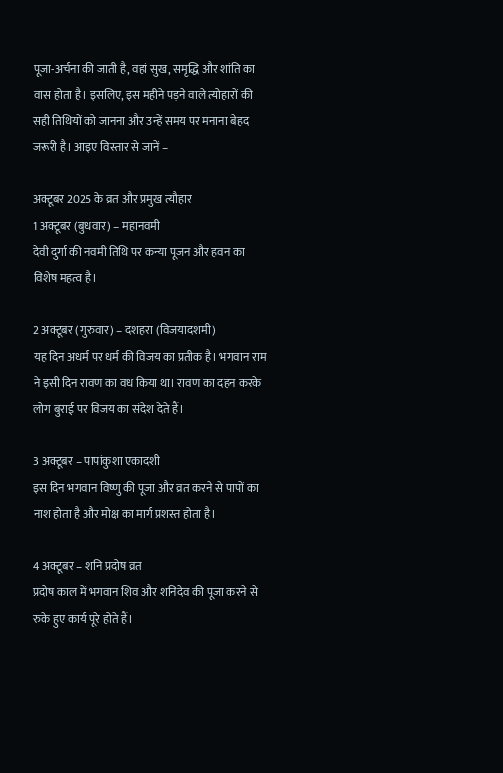पूजा-अर्चना की जाती है, वहां सुख, समृद्धि और शांति का वास होता है। इसलिए, इस महीने पड़ने वाले त्योहारों की सही तिथियों को जानना और उन्हें समय पर मनाना बेहद जरूरी है। आइए विस्तार से जानें –

अक्टूबर 2025 के व्रत और प्रमुख त्यौहार
1 अक्टूबर (बुधवार) – महानवमी
देवी दुर्गा की नवमी तिथि पर कन्या पूजन और हवन का विशेष महत्व है।

2 अक्टूबर (गुरुवार) – दशहरा (विजयादशमी)
यह दिन अधर्म पर धर्म की विजय का प्रतीक है। भगवान राम ने इसी दिन रावण का वध किया था। रावण का दहन करके लोग बुराई पर विजय का संदेश देते हैं।

3 अक्टूबर – पापांकुशा एकादशी
इस दिन भगवान विष्णु की पूजा और व्रत करने से पापों का नाश होता है और मोक्ष का मार्ग प्रशस्त होता है।

4 अक्टूबर – शनि प्रदोष व्रत
प्रदोष काल में भगवान शिव और शनिदेव की पूजा करने से रुके हुए कार्य पूरे होते हैं।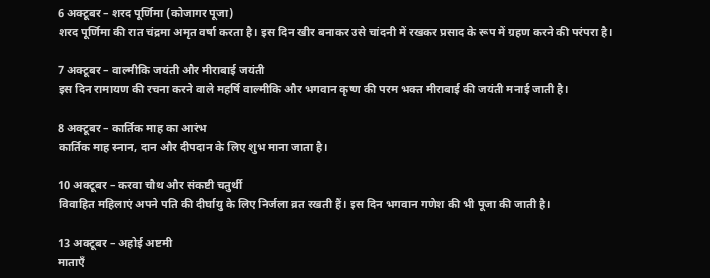6 अक्टूबर – शरद पूर्णिमा (कोजागर पूजा)
शरद पूर्णिमा की रात चंद्रमा अमृत वर्षा करता है। इस दिन खीर बनाकर उसे चांदनी में रखकर प्रसाद के रूप में ग्रहण करने की परंपरा है।

7 अक्टूबर – वाल्मीकि जयंती और मीराबाई जयंती
इस दिन रामायण की रचना करने वाले महर्षि वाल्मीकि और भगवान कृष्ण की परम भक्त मीराबाई की जयंती मनाई जाती है।

8 अक्टूबर – कार्तिक माह का आरंभ
कार्तिक माह स्नान, दान और दीपदान के लिए शुभ माना जाता है।

10 अक्टूबर – करवा चौथ और संकष्टी चतुर्थी
विवाहित महिलाएं अपने पति की दीर्घायु के लिए निर्जला व्रत रखती हैं। इस दिन भगवान गणेश की भी पूजा की जाती है।

13 अक्टूबर – अहोई अष्टमी
माताएँ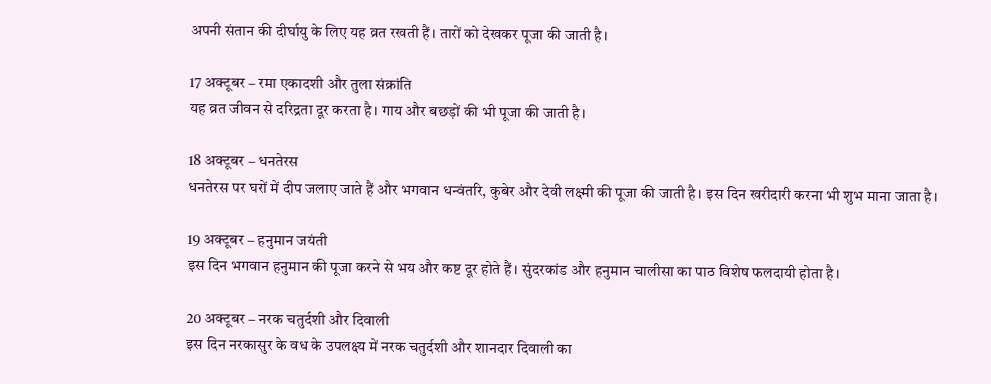अपनी संतान की दीर्घायु के लिए यह व्रत रखती हैं। तारों को देखकर पूजा की जाती है।

17 अक्टूबर – रमा एकादशी और तुला संक्रांति
यह व्रत जीवन से दरिद्रता दूर करता है। गाय और बछड़ों की भी पूजा की जाती है।

18 अक्टूबर – धनतेरस
धनतेरस पर घरों में दीप जलाए जाते हैं और भगवान धन्वंतरि, कुबेर और देवी लक्ष्मी की पूजा की जाती है। इस दिन खरीदारी करना भी शुभ माना जाता है।

19 अक्टूबर – हनुमान जयंती
इस दिन भगवान हनुमान की पूजा करने से भय और कष्ट दूर होते हैं। सुंदरकांड और हनुमान चालीसा का पाठ विशेष फलदायी होता है।

20 अक्टूबर – नरक चतुर्दशी और दिवाली
इस दिन नरकासुर के वध के उपलक्ष्य में नरक चतुर्दशी और शानदार दिवाली का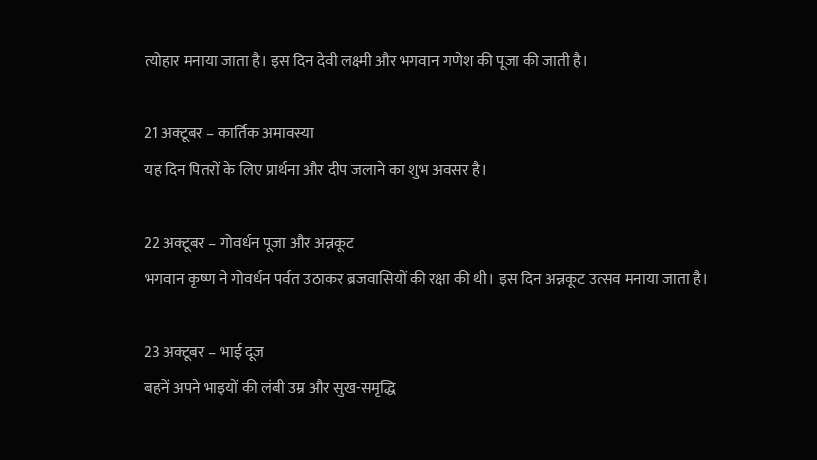त्योहार मनाया जाता है। इस दिन देवी लक्ष्मी और भगवान गणेश की पूजा की जाती है।

21 अक्टूबर – कार्तिक अमावस्या
यह दिन पितरों के लिए प्रार्थना और दीप जलाने का शुभ अवसर है।

22 अक्टूबर – गोवर्धन पूजा और अन्नकूट
भगवान कृष्ण ने गोवर्धन पर्वत उठाकर ब्रजवासियों की रक्षा की थी। इस दिन अन्नकूट उत्सव मनाया जाता है।

23 अक्टूबर – भाई दूज
बहनें अपने भाइयों की लंबी उम्र और सुख-समृद्धि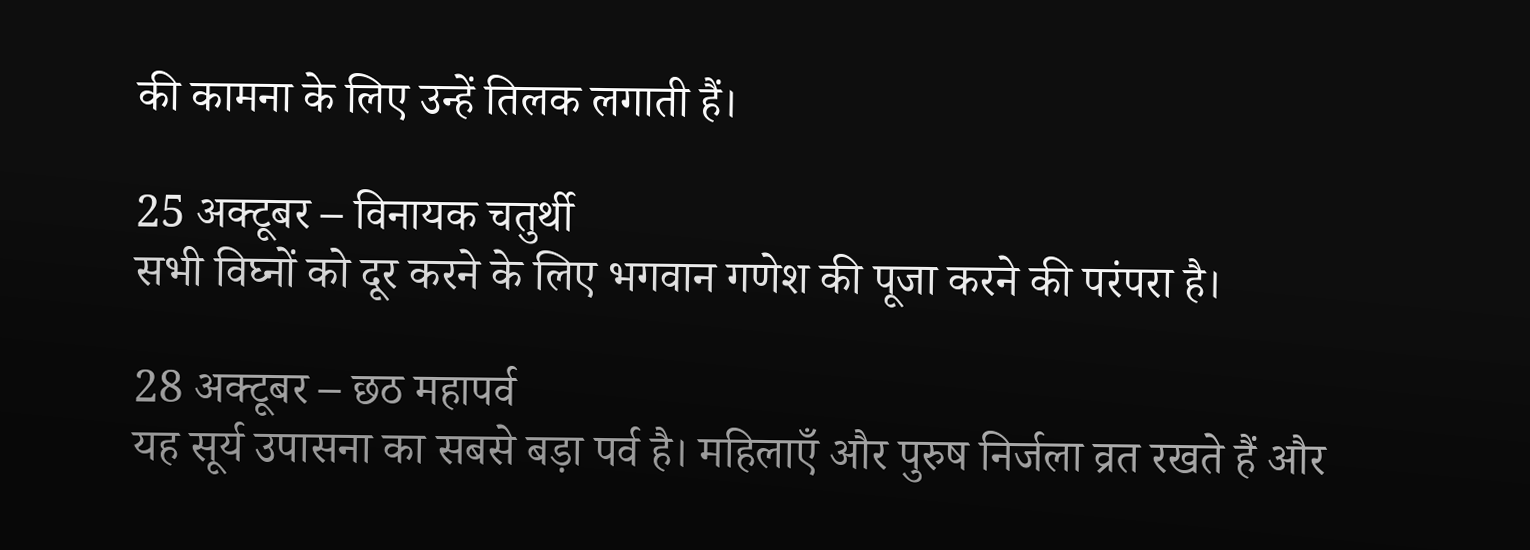की कामना के लिए उन्हें तिलक लगाती हैं।

25 अक्टूबर – विनायक चतुर्थी
सभी विघ्नों को दूर करने के लिए भगवान गणेश की पूजा करने की परंपरा है।

28 अक्टूबर – छठ महापर्व
यह सूर्य उपासना का सबसे बड़ा पर्व है। महिलाएँ और पुरुष निर्जला व्रत रखते हैं और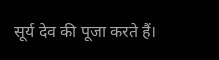सूर्य देव की पूजा करते हैं।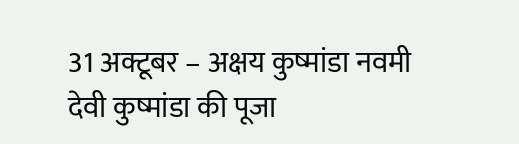31 अक्टूबर – अक्षय कुष्मांडा नवमी
देवी कुष्मांडा की पूजा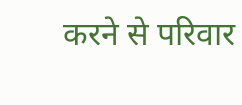करने से परिवार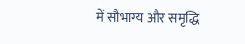में सौभाग्य और समृद्धि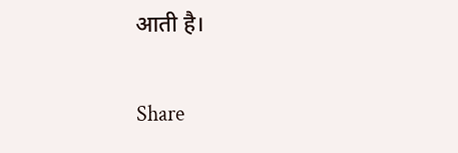आती है।

Share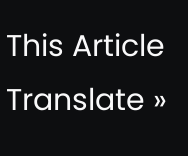This Article
Translate »